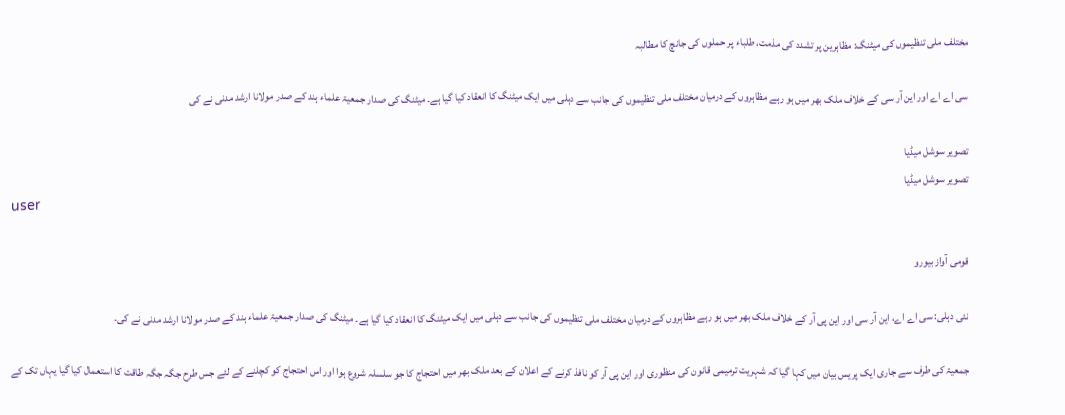مختلف ملی تنظیموں کی میٹنگ: مظاہرین پر تشدد کی مذمت، طلباء پر حملوں کی جانچ کا مطالبہ

سی اے اے اور این آر سی کے خلاف ملک بھر میں ہو رہے مظاہروں کے درمیان مختلف ملی تنظیموں کی جانب سے دہلی میں ایک میٹنگ کا انعقاد کیا گیا ہے۔ میٹنگ کی صدار جمعیۃ علماء ہند کے صدر مولانا ارشد مدنی نے کی

تصویر سوشل میڈیا
تصویر سوشل میڈیا
user

قومی آواز بیورو

نئی دہلی: سی اے اے، این آر سی اور این پی آر کے خلاف ملک بھر میں ہو رہے مظاہروں کے درمیان مختلف ملی تنظیموں کی جانب سے دہلی میں ایک میٹنگ کا انعقاد کیا گیا ہے۔ میٹنگ کی صدار جمعیۃ علماء ہند کے صدر مولانا ارشد مدنی نے کی۔

جمعیۃ کی طرف سے جاری ایک پریس بیان میں کہا گیا کہ شہریت ترمیمی قانون کی منظوری اور این پی آر کو نافذ کرنے کے اعلان کے بعد ملک بھر میں احتجاج کا جو سلسلہ شروع ہوا اور اس احتجاج کو کچلنے کے لئے جس طرح جگہ جگہ طاقت کا استعمال کیا گیا یہاں تک کے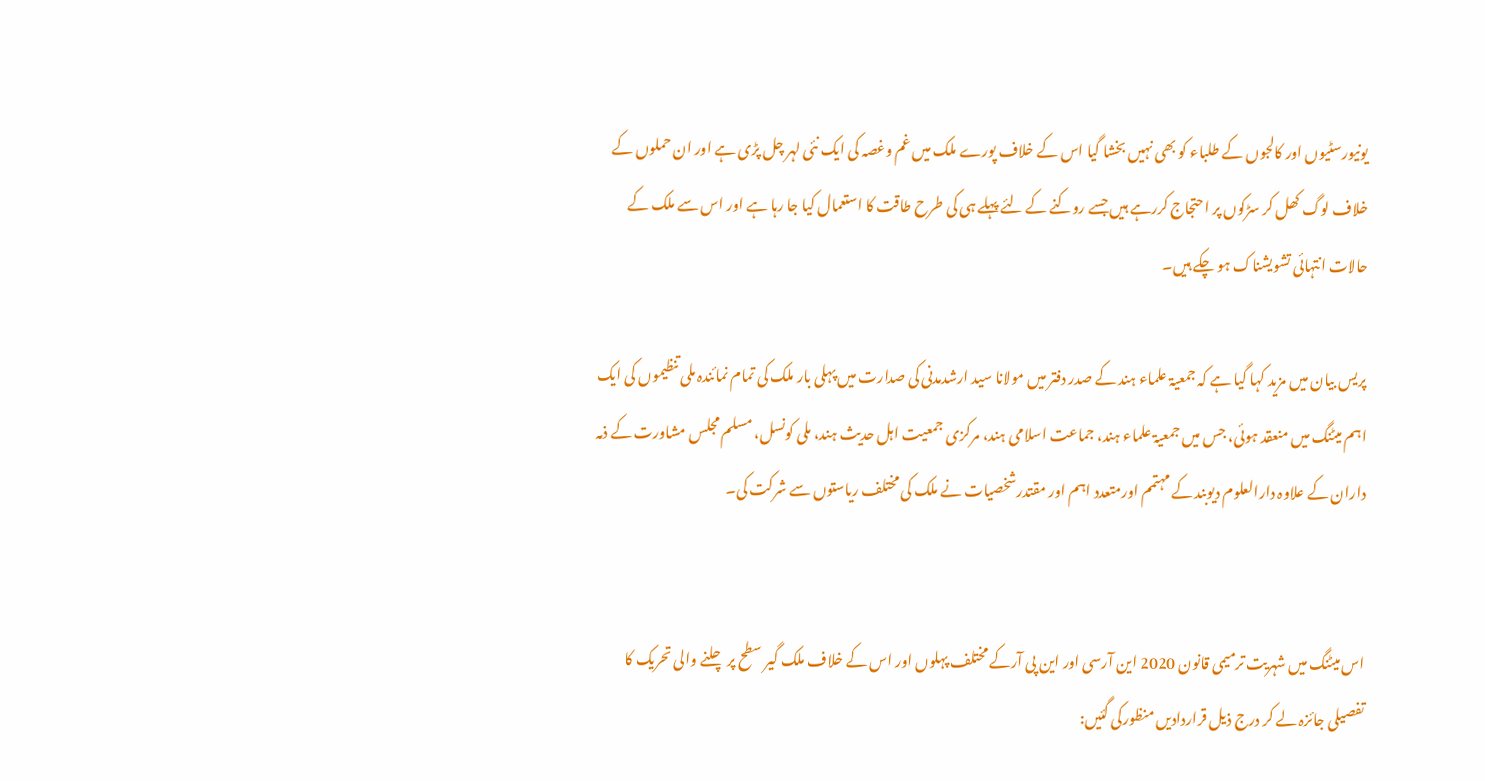یونیورسٹیوں اور کالجوں کے طلباء کو بھی نہیں بخشا گیا اس کے خلاف پورے ملک میں غم وغصہ کی ایک نئی لہر چل پڑی ہے اور ان حملوں کے خلاف لوگ کھل کر سڑکوں پر احتجاج کررہے ہیں جسے روکنے کے لئے پہلے ہی کی طرح طاقت کا استعمال کیا جا رہا ہے اور اس سے ملک کے حالات انتہائی تشویشناک ہو چکے ہیں۔

پریس بیان میں مزید کہا گیا ہے کہ جمعیۃ علماء ہند کے صدر دفتر میں مولانا سید ارشدمدنی کی صدارت میں پہلی بار ملک کی تمام نمائندہ ملی تنظیموں کی ایک اہم میٹنگ میں منعقد ہوئی، جس میں جمعیۃ علماء ہند، جماعت اسلامی ہند، مرکزی جمعیت اہل حدیث ہند، ملی کونسل، مسلم مجلس مشاورت کے ذمہ داران کے علاوہ دارالعلوم دیوبند کے مہتمم اورمتعدد اہم اور مقتدرشخصیات نے ملک کی مختلف ریاستوں سے شرکت کی۔


اس میٹنگ میں شہریت ترمیمی قانون 2020 این آرسی اور این پی آرکے مختلف پہلوں اور اس کے خلاف ملک گیر سطح پر چلنے والی تحریک کا تفصیلی جائزہ لے کر درج ذیل قراردادیں منظورکی گئیں: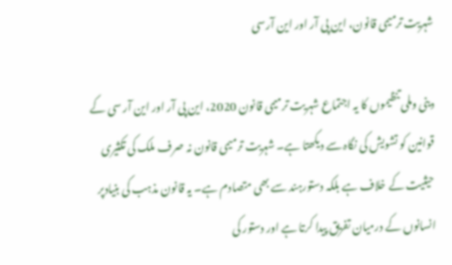شہریت ترمیمی قانون، این پی آر اور این آرسی

دینی وملی تنظیموں کا یہ اجتماع شہریت ترمیمی قانون 2020، این پی آر اور این آر سی کے قوانین کو تشویش کی نگاہ سے دیکھتا ہے۔ شہریت ترمیمی قانون نہ صرف ملک کی تکثیری حیثیت کے خلاف ہے بلکہ دستورہند سے بھی متصادم ہے۔ یہ قانون مذہب کی بنیادپر انسانوں کے درمیان تفریق پیدا کرتا ہے اور دستور کی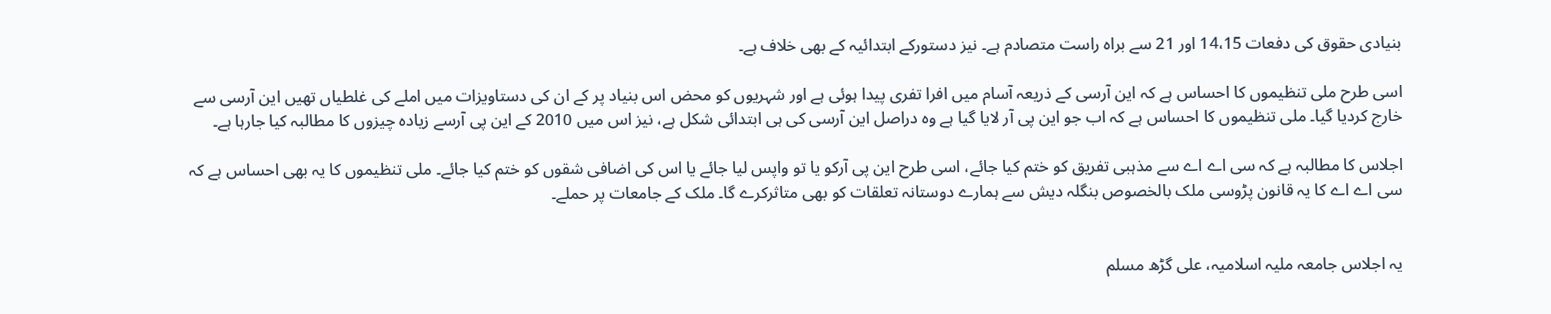بنیادی حقوق کی دفعات 14،15 اور 21 سے براہ راست متصادم ہے۔ نیز دستورکے ابتدائیہ کے بھی خلاف ہے۔

اسی طرح ملی تنظیموں کا احساس ہے کہ این آرسی کے ذریعہ آسام میں افرا تفری پیدا ہوئی ہے اور شہریوں کو محض اس بنیاد پر کے ان کی دستاویزات میں املے کی غلطیاں تھیں این آرسی سے خارج کردیا گیا۔ ملی تنظیموں کا احساس ہے کہ اب جو این پی آر لایا گیا ہے وہ دراصل این آرسی کی ہی ابتدائی شکل ہے، نیز اس میں 2010 کے این پی آرسے زیادہ چیزوں کا مطالبہ کیا جارہا ہے۔

اجلاس کا مطالبہ ہے کہ سی اے اے سے مذہبی تفریق کو ختم کیا جائے، اسی طرح این پی آرکو یا تو واپس لیا جائے یا اس کی اضافی شقوں کو ختم کیا جائے۔ ملی تنظیموں کا یہ بھی احساس ہے کہ سی اے اے کا یہ قانون پڑوسی ملک بالخصوص بنگلہ دیش سے ہمارے دوستانہ تعلقات کو بھی متاثرکرے گا۔ ملک کے جامعات پر حملے۔


یہ اجلاس جامعہ ملیہ اسلامیہ، علی گڑھ مسلم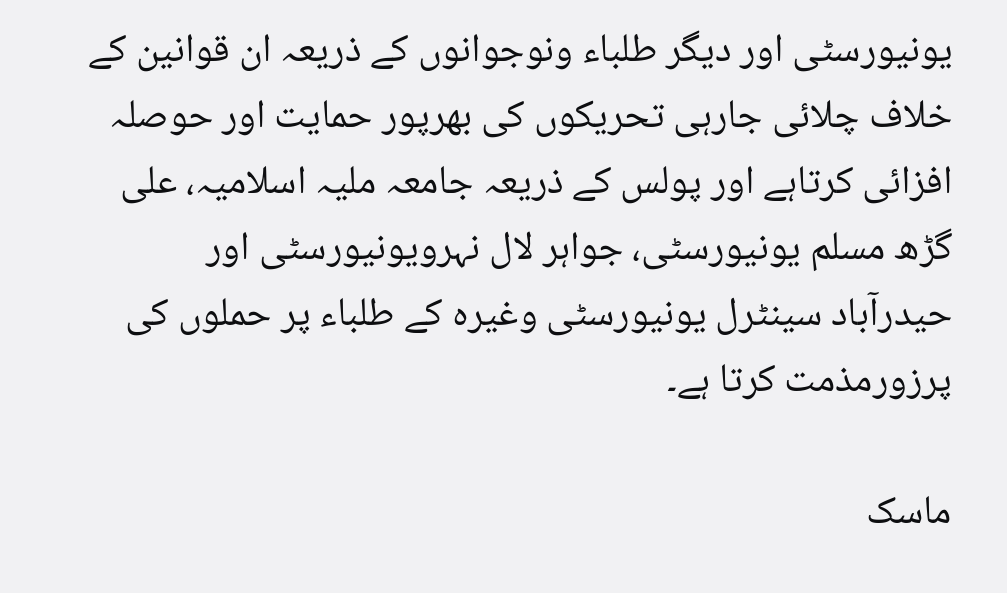یونیورسٹی اور دیگر طلباء ونوجوانوں کے ذریعہ ان قوانین کے خلاف چلائی جارہی تحریکوں کی بھرپور حمایت اور حوصلہ افزائی کرتاہے اور پولس کے ذریعہ جامعہ ملیہ اسلامیہ، علی گڑھ مسلم یونیورسٹی، جواہر لال نہرویونیورسٹی اور حیدرآباد سینٹرل یونیورسٹی وغیرہ کے طلباء پر حملوں کی پرزورمذمت کرتا ہے۔

ماسک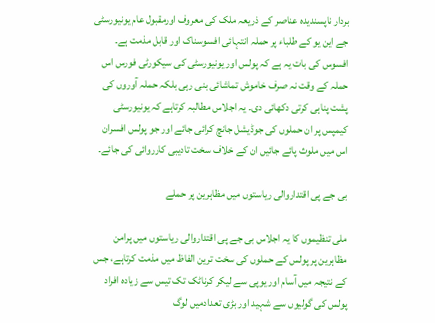بردار ناپسندیدہ عناصر کے ذریعہ ملک کی معروف اورمقبول عام یونیورسٹی جے این یو کے طلباء پر حملہ انتہائی افسوسناک اور قابل مذمت ہے۔ افسوس کی بات یہ ہے کہ پولس اور یونیورسٹی کی سیکورٹی فورس اس حملہ کے وقت نہ صرف خاموش تماشائی بنی رہی بلکہ حملہ آوروں کی پشت پناہی کرتی دکھائی دی۔ یہ اجلاس مطالبہ کرتاہے کہ یونیورسٹی کیمپس پر ان حملوں کی جوڈیشل جانچ کرائی جائے اور جو پولس افسران اس میں ملوث پائے جائیں ان کے خلاف سخت تادیبی کارروائی کی جائے۔

بی جے پی اقتداروالی ریاستوں میں مظاہرین پر حملے

ملی تنظیموں کا یہ اجلاس بی جے پی اقتداروالی ریاستوں میں پرامن مظاہرین پر پولس کے حملوں کی سخت ترین الفاظ میں مذمت کرتاہے، جس کے نتیجہ میں آسام اور یوپی سے لیکر کرناٹک تک تیس سے زیادہ افراد پولس کی گولیوں سے شہید اور بڑی تعدادمیں لوگ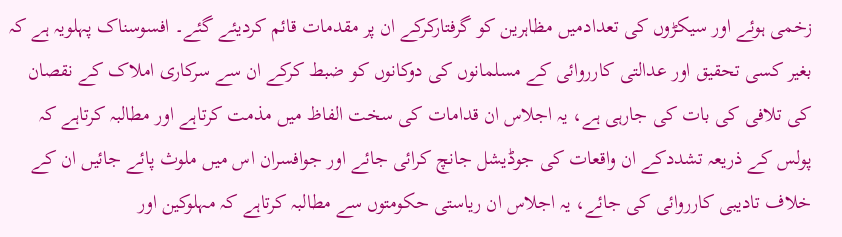زخمی ہوئے اور سیکڑوں کی تعدادمیں مظاہرین کو گرفتارکرکے ان پر مقدمات قائم کردیئے گئے۔ افسوسناک پہلویہ ہے کہ بغیر کسی تحقیق اور عدالتی کارروائی کے مسلمانوں کی دوکانوں کو ضبط کرکے ان سے سرکاری املاک کے نقصان کی تلافی کی بات کی جارہی ہے، یہ اجلاس ان قدامات کی سخت الفاظ میں مذمت کرتاہے اور مطالبہ کرتاہے کہ پولس کے ذریعہ تشددکے ان واقعات کی جوڈیشل جانچ کرائی جائے اور جوافسران اس میں ملوث پائے جائیں ان کے خلاف تادیبی کارروائی کی جائے، یہ اجلاس ان ریاستی حکومتوں سے مطالبہ کرتاہے کہ مہلوکین اور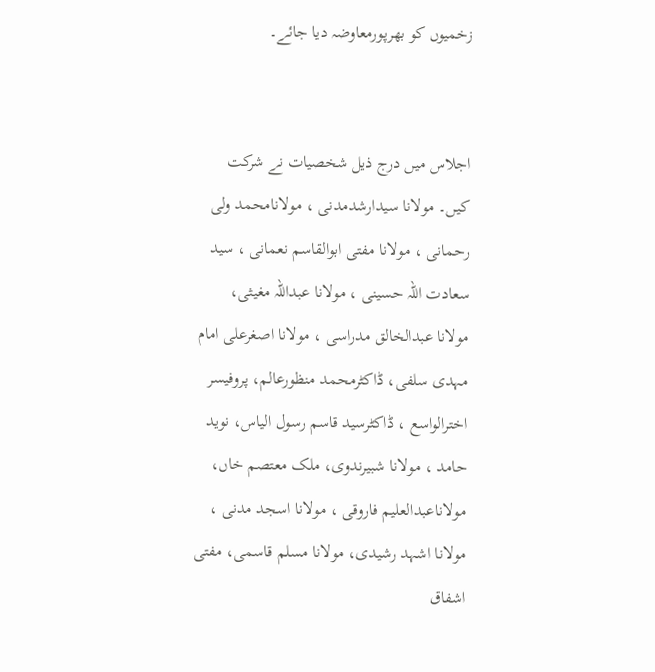زخمیوں کو بھرپورمعاوضہ دیا جائے۔


اجلاس میں درج ذیل شخصیات نے شرکت کیں۔ مولانا سیدارشدمدنی ، مولانامحمد ولی رحمانی ، مولانا مفتی ابوالقاسم نعمانی ، سید سعادت اللہ حسینی ، مولانا عبداللہ مغیثی، مولانا عبدالخالق مدراسی ، مولانا اصغرعلی امام مہدی سلفی، ڈاکٹرمحمد منظورعالم، پروفیسر اخترالواسع ، ڈاکٹرسید قاسم رسول الیاس، نوید حامد ، مولانا شبیرندوی، ملک معتصم خاں، مولاناعبدالعلیم فاروقی ، مولانا اسجد مدنی ، مولانا اشہد رشیدی، مولانا مسلم قاسمی، مفتی اشفاق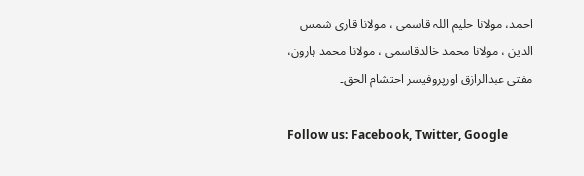احمد، مولانا حلیم اللہ قاسمی ، مولانا قاری شمس الدین ، مولانا محمد خالدقاسمی ، مولانا محمد ہارون، مفتی عبدالرازق اورپروفیسر احتشام الحق۔

Follow us: Facebook, Twitter, Google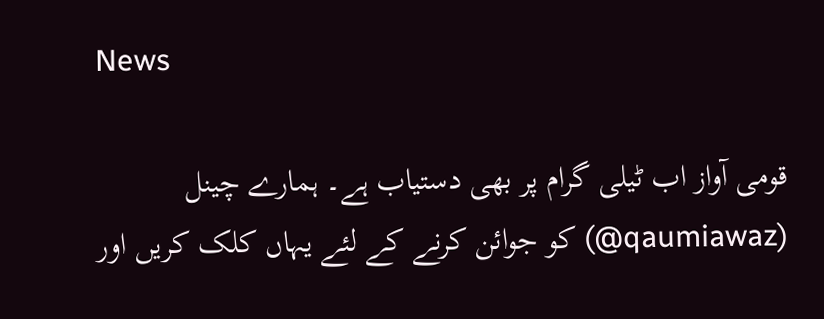News

قومی آواز اب ٹیلی گرام پر بھی دستیاب ہے۔ ہمارے چینل (qaumiawaz@) کو جوائن کرنے کے لئے یہاں کلک کریں اور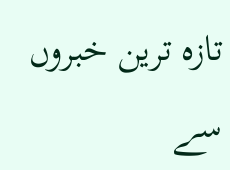تازہ ترین خبروں سے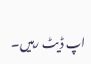اپ ڈیٹ رہیں۔